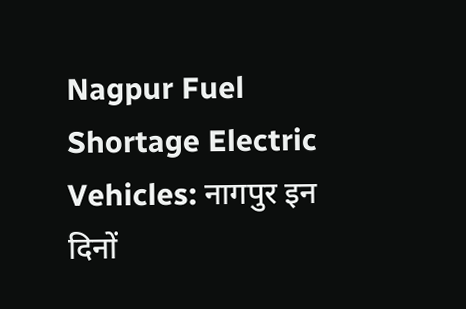Nagpur Fuel Shortage Electric Vehicles: नागपुर इन दिनों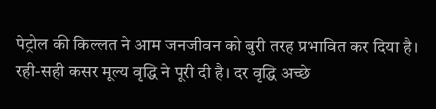पेट्रोल की किल्लत ने आम जनजीवन को बुरी तरह प्रभावित कर दिया है। रही-सही कसर मूल्य वृद्धि ने पूरी दी है। दर वृद्धि अच्छे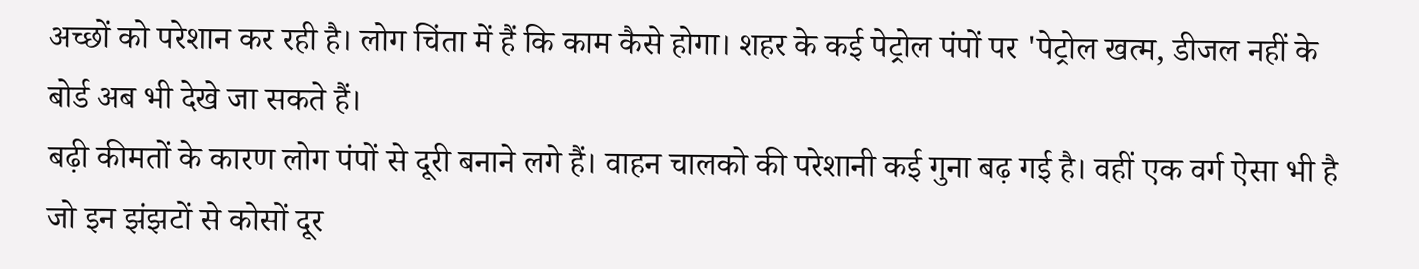अच्छों को परेशान कर रही है। लोग चिंता में हैं कि काम कैसे होगा। शहर के कई पेट्रोल पंपों पर 'पेट्रोल खत्म, डीजल नहीं के बोर्ड अब भी देखे जा सकते हैं।
बढ़ी कीमतों के कारण लोग पंपों से दूरी बनाने लगे हैं। वाहन चालको की परेशानी कई गुना बढ़ गई है। वहीं एक वर्ग ऐसा भी है जो इन झंझटों से कोसों दूर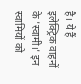है। ये हैं इलेक्ट्रिक वाहनों के 'स्वामी।' इन स्वामियों को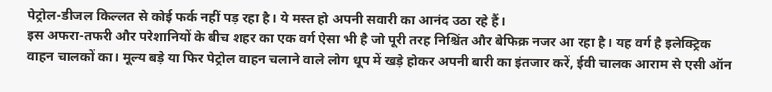पेट्रोल-डीजल किल्लत से कोई फर्क नहीं पड़ रहा है। ये मस्त हो अपनी सवारी का आनंद उठा रहे हैं।
इस अफरा-तफरी और परेशानियों के बीच शहर का एक वर्ग ऐसा भी है जो पूरी तरह निश्चिंत और बेफिक्र नजर आ रहा है। यह वर्ग है इलेक्ट्रिक वाहन चालकों का। मूल्य बड़े या फिर पेट्रोल वाहन चलाने वाले लोग धूप में खड़े होकर अपनी बारी का इंतजार करें, ईवी चालक आराम से एसी ऑन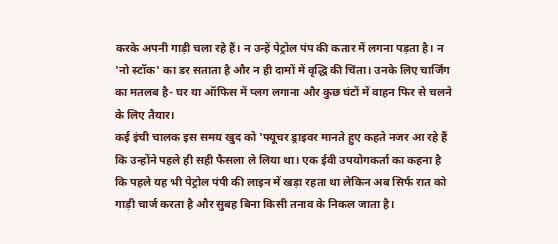करके अपनी गाड़ी चला रहे हैं। न उन्हें पेट्रोल पंप की कतार में लगना पड़ता है। न 'नो स्टॉक' का डर सताता है और न ही दामों में वृद्धि की चिंता। उनके लिए चार्जिंग का मतलब है- घर या ऑफिस में प्लग लगाना और कुछ घंटों में वाहन फिर से चलने के लिए तैयार।
कई इंची चालक इस समय खुद को 'फ्यूचर ड्राइवर मानते हुए कहते नजर आ रहे हैं कि उन्होंने पहले ही सही फैसला ले लिया था। एक ईवी उपयोगकर्ता का कहना है कि पहले यह भी पेट्रोल पंपी की लाइन में खड़ा रहता था लेकिन अब सिर्फ रात को गाड़ी चार्ज करता है और सुबह बिना किसी तनाव के निकल जाता है।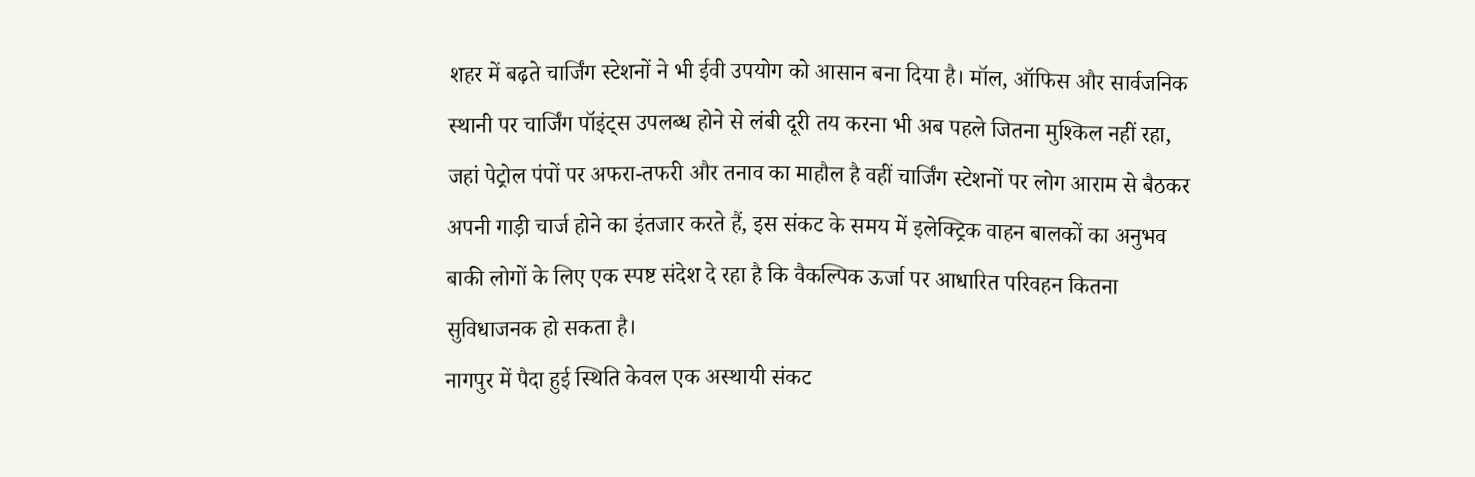शहर में बढ़ते चार्जिंग स्टेशनों ने भी ईवी उपयोग को आसान बना दिया है। मॉल, ऑफिस और सार्वजनिक स्थानी पर चार्जिंग पॉइंट्स उपलब्ध होने से लंबी दूरी तय करना भी अब पहले जितना मुश्किल नहीं रहा, जहां पेट्रोल पंपों पर अफरा-तफरी और तनाव का माहौल है वहीं चार्जिंग स्टेशनों पर लोग आराम से बैठकर अपनी गाड़ी चार्ज होने का इंतजार करते हैं, इस संकट के समय में इलेक्ट्रिक वाहन बालकों का अनुभव बाकी लोगों के लिए एक स्पष्ट संदेश दे रहा है कि वैकल्पिक ऊर्जा पर आधारित परिवहन कितना सुविधाजनक हो सकता है।
नागपुर में पैदा हुई स्थिति केवल एक अस्थायी संकट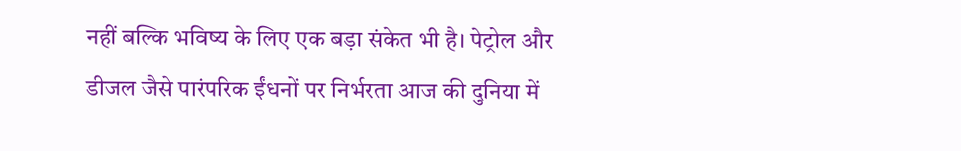नहीं बल्कि भविष्य के लिए एक बड़ा संकेत भी है। पेट्रोल और डीजल जैसे पारंपरिक ईंधनों पर निर्भरता आज की दुनिया में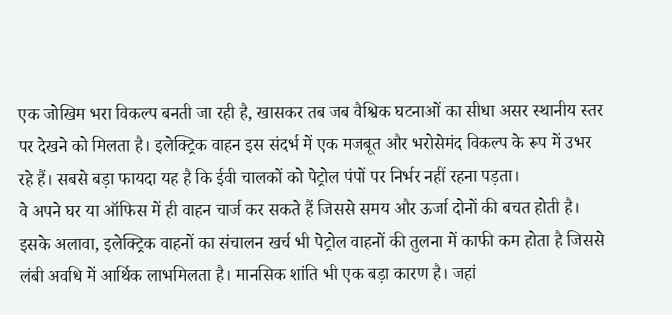एक जोखिम भरा विकल्प बनती जा रही है, खासकर तब जब वैश्विक घटनाओं का सीधा असर स्थानीय स्तर पर देखने को मिलता है। इलेक्ट्रिक वाहन इस संदर्भ में एक मजबूत और भरोसेमंद विकल्प के रूप में उभर रहे हैं। सबसे बड़ा फायदा यह है कि ईवी चालकों को पेट्रोल पंपों पर निर्भर नहीं रहना पड़ता।
वे अपने घर या ऑफिस में ही वाहन चार्ज कर सकते हैं जिससे समय और ऊर्जा दोनों की बचत होती है। इसके अलावा, इलेक्ट्रिक वाहनों का संचालन खर्च भी पेट्रोल वाहनों की तुलना में काफी कम होता है जिससे लंबी अवधि में आर्थिक लाभमिलता है। मानसिक शांति भी एक बड़ा कारण है। जहां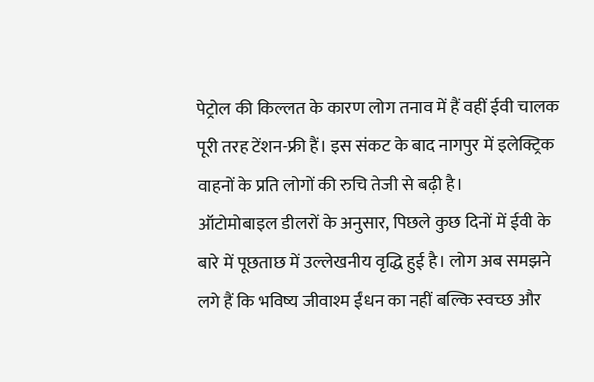पेट्रोल की किल्लत के कारण लोग तनाव में हैं वहीं ईवी चालक पूरी तरह टेंशन-फ्री हैं। इस संकट के बाद नागपुर में इलेक्ट्रिक वाहनों के प्रति लोगों की रुचि तेजी से बढ़ी है।
ऑटोमोबाइल डीलरों के अनुसार, पिछले कुछ दिनों में ईवी के बारे में पूछताछ में उल्लेखनीय वृद्धि हुई है। लोग अब समझने लगे हैं कि भविष्य जीवाश्म ईंधन का नहीं बल्कि स्वच्छ और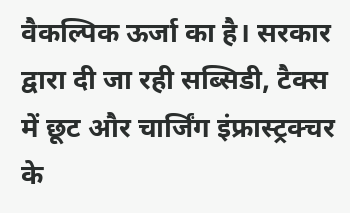वैकल्पिक ऊर्जा का है। सरकार द्वारा दी जा रही सब्सिडी, टैक्स में छूट और चार्जिंग इंफ्रास्ट्रक्चर के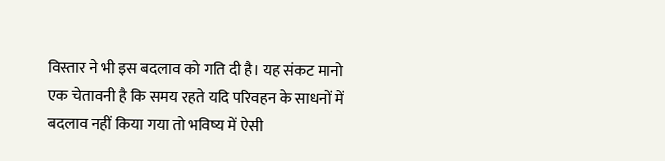विस्तार ने भी इस बदलाव को गति दी है। यह संकट मानो एक चेतावनी है कि समय रहते यदि परिवहन के साधनों में बदलाव नहीं किया गया तो भविष्य में ऐसी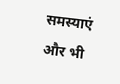समस्याएं और भी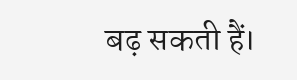बढ़ सकती हैं।